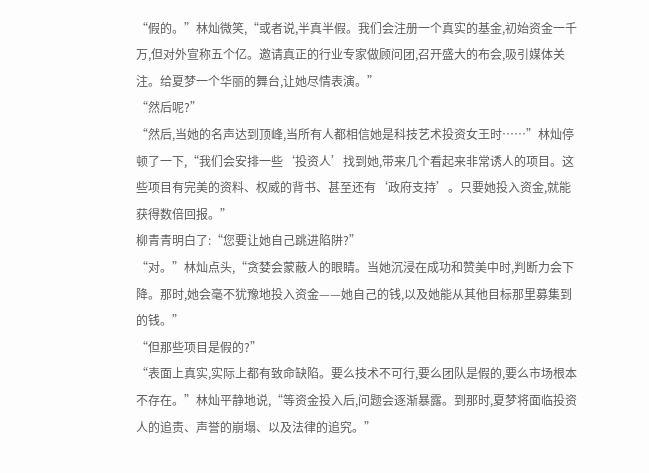“假的。”林灿微笑,“或者说,半真半假。我们会注册一个真实的基金,初始资金一千万,但对外宣称五个亿。邀请真正的行业专家做顾问团,召开盛大的布会,吸引媒体关注。给夏梦一个华丽的舞台,让她尽情表演。”
“然后呢?”
“然后,当她的名声达到顶峰,当所有人都相信她是科技艺术投资女王时……”林灿停顿了一下,“我们会安排一些‘投资人’找到她,带来几个看起来非常诱人的项目。这些项目有完美的资料、权威的背书、甚至还有‘政府支持’。只要她投入资金,就能获得数倍回报。”
柳青青明白了:“您要让她自己跳进陷阱?”
“对。”林灿点头,“贪婪会蒙蔽人的眼睛。当她沉浸在成功和赞美中时,判断力会下降。那时,她会毫不犹豫地投入资金——她自己的钱,以及她能从其他目标那里募集到的钱。”
“但那些项目是假的?”
“表面上真实,实际上都有致命缺陷。要么技术不可行,要么团队是假的,要么市场根本不存在。”林灿平静地说,“等资金投入后,问题会逐渐暴露。到那时,夏梦将面临投资人的追责、声誉的崩塌、以及法律的追究。”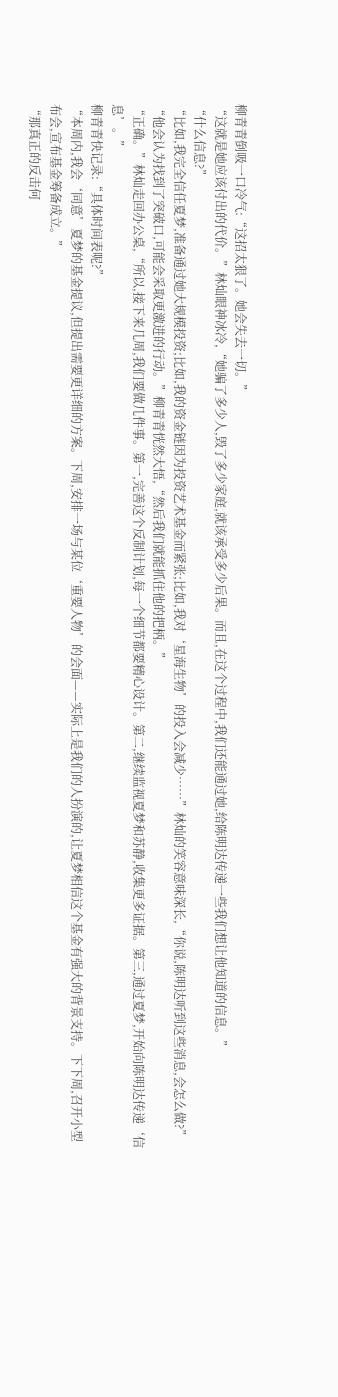柳青青倒吸一口冷气:“这招太狠了。她会失去一切。”
“这就是她应该付出的代价。”林灿眼神冰冷,“她骗了多少人,毁了多少家庭,就该承受多少后果。而且,在这个过程中,我们还能通过她,给陈明达传递一些我们想让他知道的信息。”
“什么信息?”
“比如,我完全信任夏梦,准备通过她大规模投资;比如,我的资金链因为投资艺术基金而紧张;比如,我对‘星海生物’的投入会减少……”林灿的笑容意味深长,“你说,陈明达听到这些消息,会怎么做?”
“他会认为找到了突破口,可能会采取更激进的行动。”柳青青恍然大悟,“然后我们就能抓住他的把柄。”
“正确。”林灿走回办公桌,“所以,接下来几周,我们要做几件事。第一,完善这个反制计划,每一个细节都要精心设计。第二,继续监视夏梦和苏静,收集更多证据。第三,通过夏梦,开始向陈明达传递‘信息’。”
柳青青快记录:“具体时间表呢?”
“本周内,我会‘同意’夏梦的基金提议,但提出需要更详细的方案。下周,安排一场与某位‘重要人物’的会面——实际上是我们的人扮演的,让夏梦相信这个基金有强大的背景支持。下下周,召开小型布会,宣布基金筹备成立。”
“那真正的反击何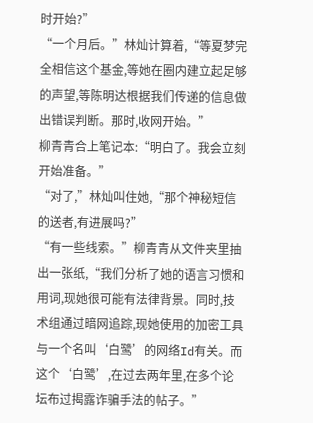时开始?”
“一个月后。”林灿计算着,“等夏梦完全相信这个基金,等她在圈内建立起足够的声望,等陈明达根据我们传递的信息做出错误判断。那时,收网开始。”
柳青青合上笔记本:“明白了。我会立刻开始准备。”
“对了,”林灿叫住她,“那个神秘短信的送者,有进展吗?”
“有一些线索。”柳青青从文件夹里抽出一张纸,“我们分析了她的语言习惯和用词,现她很可能有法律背景。同时,技术组通过暗网追踪,现她使用的加密工具与一个名叫‘白鹭’的网络Id有关。而这个‘白鹭’,在过去两年里,在多个论坛布过揭露诈骗手法的帖子。”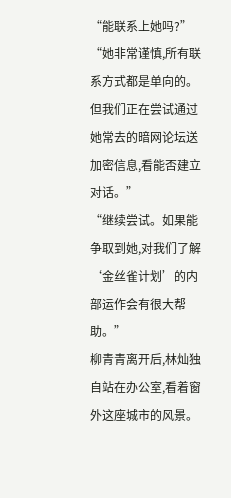“能联系上她吗?”
“她非常谨慎,所有联系方式都是单向的。但我们正在尝试通过她常去的暗网论坛送加密信息,看能否建立对话。”
“继续尝试。如果能争取到她,对我们了解‘金丝雀计划’的内部运作会有很大帮助。”
柳青青离开后,林灿独自站在办公室,看着窗外这座城市的风景。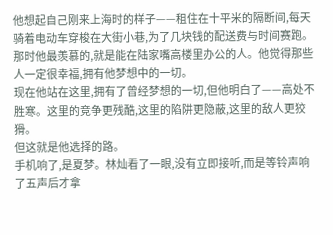他想起自己刚来上海时的样子——租住在十平米的隔断间,每天骑着电动车穿梭在大街小巷,为了几块钱的配送费与时间赛跑。
那时他最羡慕的,就是能在陆家嘴高楼里办公的人。他觉得那些人一定很幸福,拥有他梦想中的一切。
现在他站在这里,拥有了曾经梦想的一切,但他明白了——高处不胜寒。这里的竞争更残酷,这里的陷阱更隐蔽,这里的敌人更狡猾。
但这就是他选择的路。
手机响了,是夏梦。林灿看了一眼,没有立即接听,而是等铃声响了五声后才拿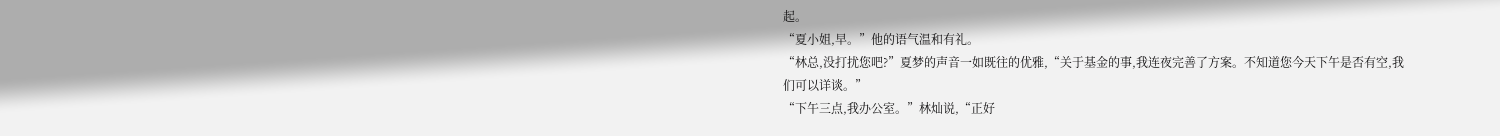起。
“夏小姐,早。”他的语气温和有礼。
“林总,没打扰您吧?”夏梦的声音一如既往的优雅,“关于基金的事,我连夜完善了方案。不知道您今天下午是否有空,我们可以详谈。”
“下午三点,我办公室。”林灿说,“正好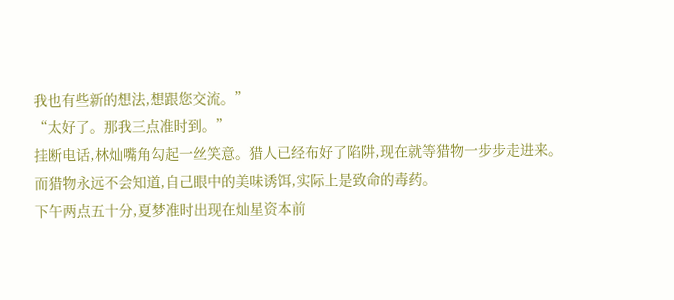我也有些新的想法,想跟您交流。”
“太好了。那我三点准时到。”
挂断电话,林灿嘴角勾起一丝笑意。猎人已经布好了陷阱,现在就等猎物一步步走进来。
而猎物永远不会知道,自己眼中的美味诱饵,实际上是致命的毒药。
下午两点五十分,夏梦准时出现在灿星资本前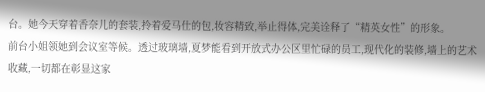台。她今天穿着香奈儿的套装,拎着爱马仕的包,妆容精致,举止得体,完美诠释了“精英女性”的形象。
前台小姐领她到会议室等候。透过玻璃墙,夏梦能看到开放式办公区里忙碌的员工,现代化的装修,墙上的艺术收藏,一切都在彰显这家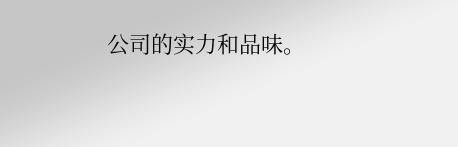公司的实力和品味。